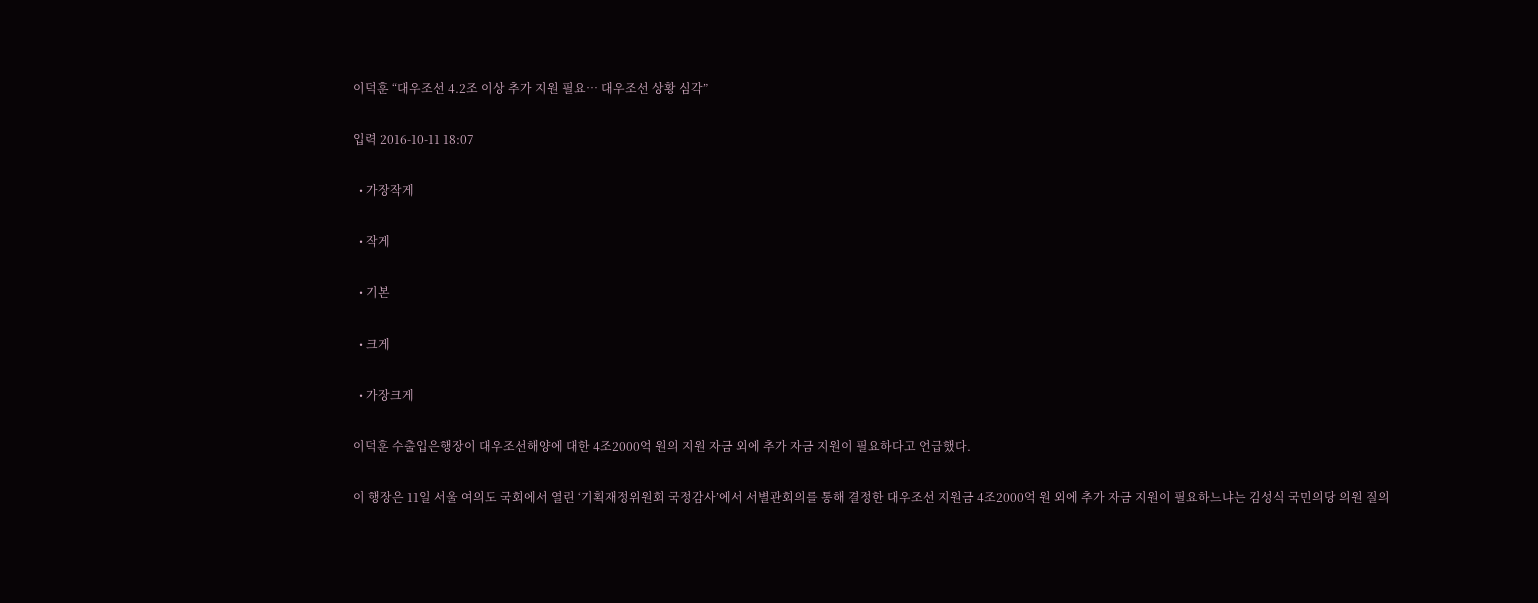이덕훈 “대우조선 4.2조 이상 추가 지원 필요… 대우조선 상황 심각”

입력 2016-10-11 18:07

  • 가장작게

  • 작게

  • 기본

  • 크게

  • 가장크게

이덕훈 수출입은행장이 대우조선해양에 대한 4조2000억 원의 지원 자금 외에 추가 자금 지원이 필요하다고 언급했다.

이 행장은 11일 서울 여의도 국회에서 열린 ‘기획재정위원회 국정감사’에서 서별관회의를 통해 결정한 대우조선 지원금 4조2000억 원 외에 추가 자금 지원이 필요하느냐는 김성식 국민의당 의원 질의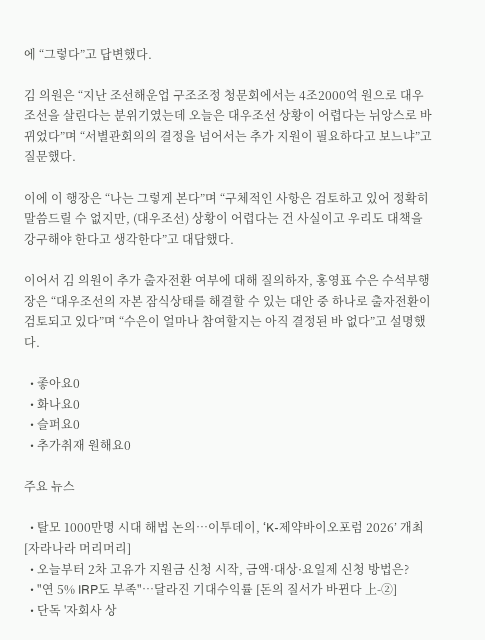에 “그렇다”고 답변했다.

김 의원은 “지난 조선해운업 구조조정 청문회에서는 4조2000억 원으로 대우조선을 살린다는 분위기였는데 오늘은 대우조선 상황이 어렵다는 뉘앙스로 바뀌었다”며 “서별관회의의 결정을 넘어서는 추가 지원이 필요하다고 보느냐”고 질문했다.

이에 이 행장은 “나는 그렇게 본다”며 “구체적인 사항은 검토하고 있어 정확히 말씀드릴 수 없지만, (대우조선) 상황이 어렵다는 건 사실이고 우리도 대책을 강구해야 한다고 생각한다”고 대답했다.

이어서 김 의원이 추가 출자전환 여부에 대해 질의하자, 홍영표 수은 수석부행장은 “대우조선의 자본 잠식상태를 해결할 수 있는 대안 중 하나로 출자전환이 검토되고 있다”며 “수은이 얼마나 참여할지는 아직 결정된 바 없다”고 설명했다.

  • 좋아요0
  • 화나요0
  • 슬퍼요0
  • 추가취재 원해요0

주요 뉴스

  • 탈모 1000만명 시대 해법 논의…이투데이, ‘K-제약바이오포럼 2026’ 개최[자라나라 머리머리]
  • 오늘부터 2차 고유가 지원금 신청 시작, 금액·대상·요일제 신청 방법은?
  • "연 5% IRP도 부족"…달라진 기대수익률 [돈의 질서가 바뀐다 上-②]
  • 단독 '자회사 상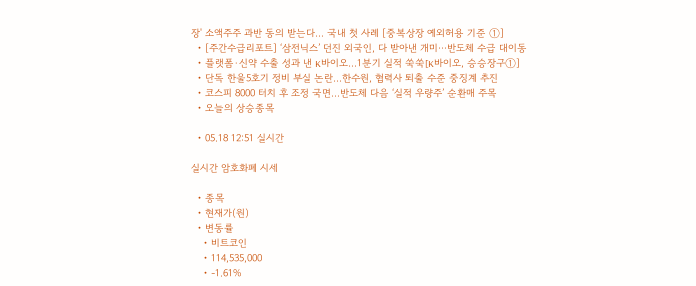장' 소액주주 과반 동의 받는다… 국내 첫 사례 [중복상장 예외허용 기준 ①]
  • [주간수급리포트] ‘삼전닉스’ 던진 외국인, 다 받아낸 개미⋯반도체 수급 대이동
  • 플랫폼·신약 수출 성과 낸 K바이오…1분기 실적 쑥쑥[K바이오, 승승장구①]
  • 단독 한울5호기 정비 부실 논란…한수원, 협력사 퇴출 수준 중징계 추진
  • 코스피 8000 터치 후 조정 국면…반도체 다음 ‘실적 우량주’ 순환매 주목
  • 오늘의 상승종목

  • 05.18 12:51 실시간

실시간 암호화폐 시세

  • 종목
  • 현재가(원)
  • 변동률
    • 비트코인
    • 114,535,000
    • -1.61%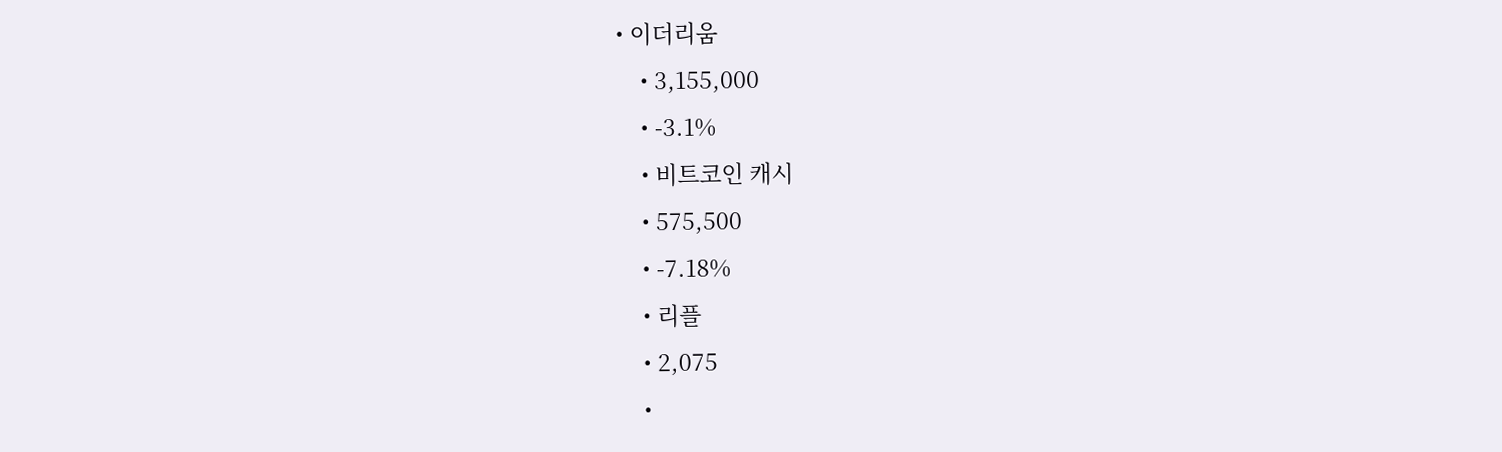• 이더리움
    • 3,155,000
    • -3.1%
    • 비트코인 캐시
    • 575,500
    • -7.18%
    • 리플
    • 2,075
    •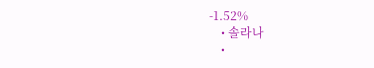-1.52%
    • 솔라나
    •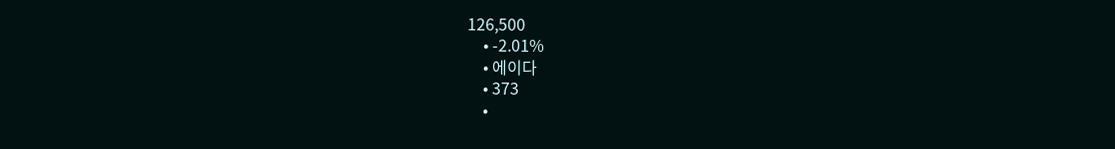126,500
    • -2.01%
    • 에이다
    • 373
    •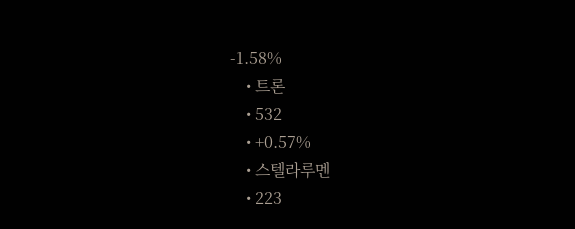-1.58%
    • 트론
    • 532
    • +0.57%
    • 스텔라루멘
    • 223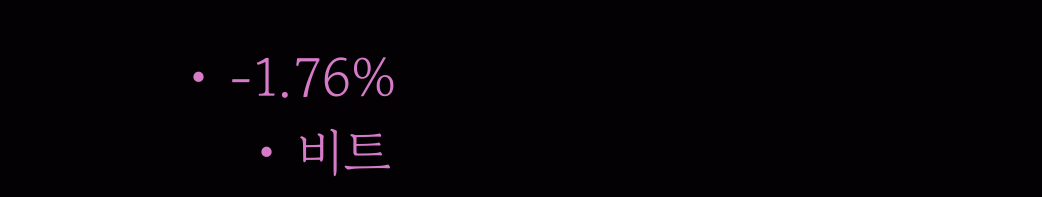• -1.76%
    • 비트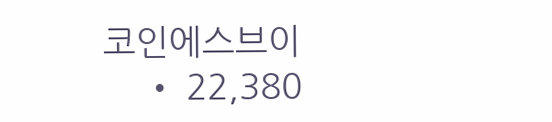코인에스브이
    • 22,380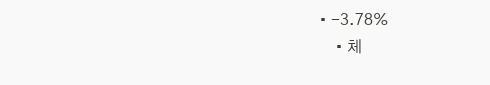• -3.78%
    • 체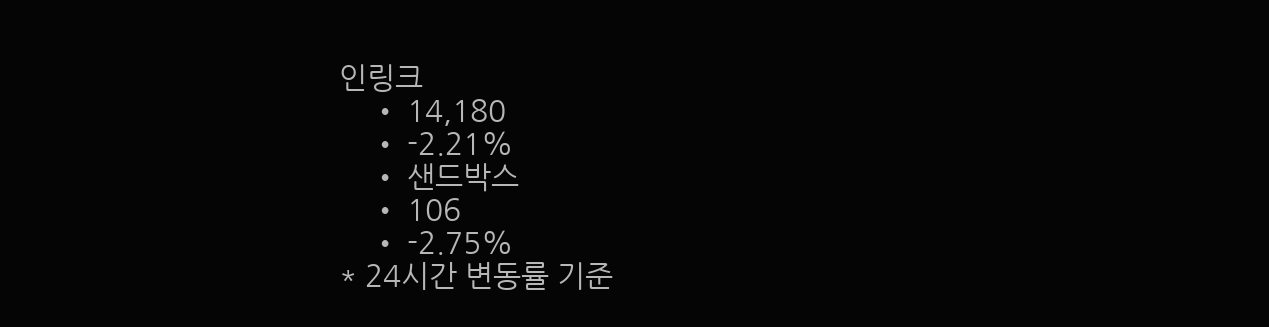인링크
    • 14,180
    • -2.21%
    • 샌드박스
    • 106
    • -2.75%
* 24시간 변동률 기준